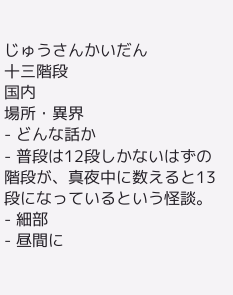じゅうさんかいだん
十三階段
国内
場所・異界
- どんな話か
- 普段は12段しかないはずの階段が、真夜中に数えると13段になっているという怪談。
- 細部
- 昼間に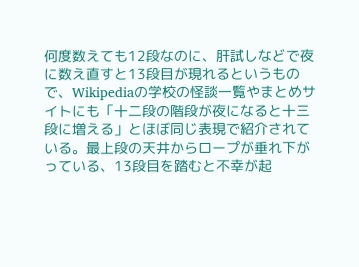何度数えても12段なのに、肝試しなどで夜に数え直すと13段目が現れるというもので、Wikipediaの学校の怪談一覧やまとめサイトにも「十二段の階段が夜になると十三段に増える」とほぼ同じ表現で紹介されている。最上段の天井からロープが垂れ下がっている、13段目を踏むと不幸が起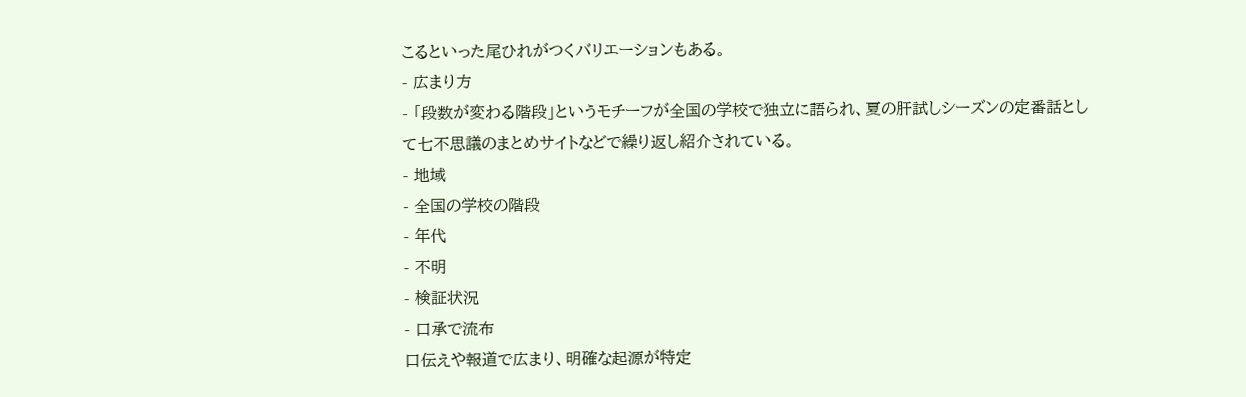こるといった尾ひれがつくバリエーションもある。
- 広まり方
- 「段数が変わる階段」というモチーフが全国の学校で独立に語られ、夏の肝試しシーズンの定番話として七不思議のまとめサイトなどで繰り返し紹介されている。
- 地域
- 全国の学校の階段
- 年代
- 不明
- 検証状況
- 口承で流布
口伝えや報道で広まり、明確な起源が特定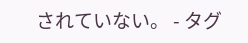されていない。 - タグ